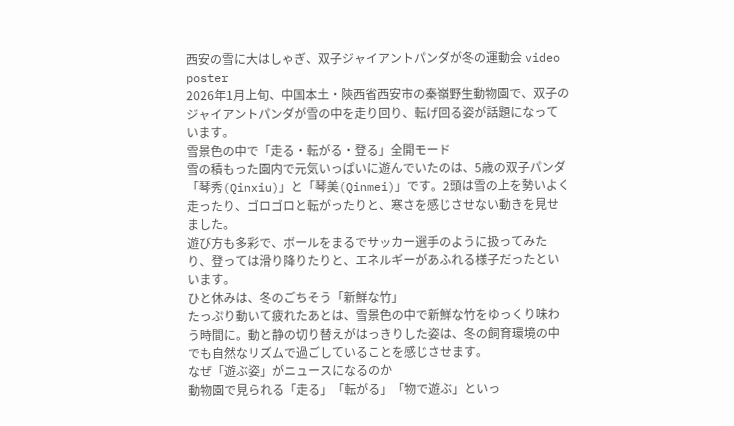西安の雪に大はしゃぎ、双子ジャイアントパンダが冬の運動会 video poster
2026年1月上旬、中国本土・陝西省西安市の秦嶺野生動物園で、双子のジャイアントパンダが雪の中を走り回り、転げ回る姿が話題になっています。
雪景色の中で「走る・転がる・登る」全開モード
雪の積もった園内で元気いっぱいに遊んでいたのは、5歳の双子パンダ「琴秀(Qinxiu)」と「琴美(Qinmei)」です。2頭は雪の上を勢いよく走ったり、ゴロゴロと転がったりと、寒さを感じさせない動きを見せました。
遊び方も多彩で、ボールをまるでサッカー選手のように扱ってみたり、登っては滑り降りたりと、エネルギーがあふれる様子だったといいます。
ひと休みは、冬のごちそう「新鮮な竹」
たっぷり動いて疲れたあとは、雪景色の中で新鮮な竹をゆっくり味わう時間に。動と静の切り替えがはっきりした姿は、冬の飼育環境の中でも自然なリズムで過ごしていることを感じさせます。
なぜ「遊ぶ姿」がニュースになるのか
動物園で見られる「走る」「転がる」「物で遊ぶ」といっ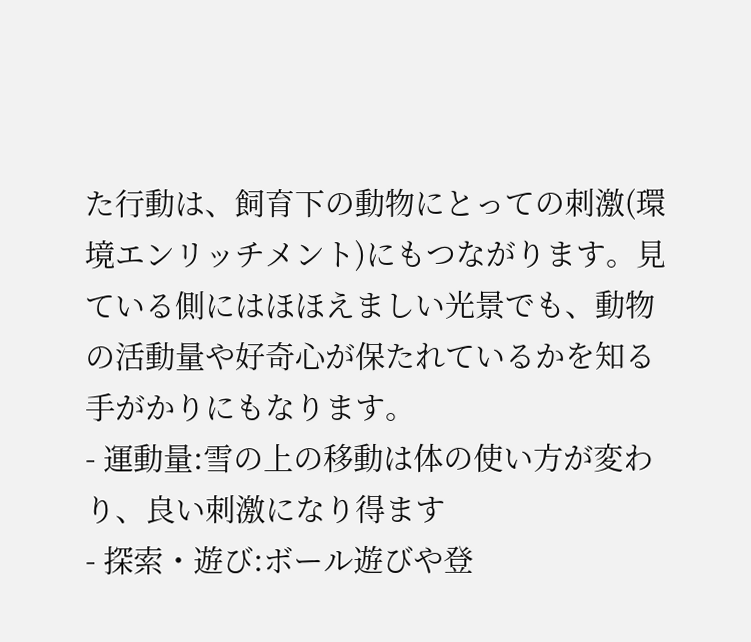た行動は、飼育下の動物にとっての刺激(環境エンリッチメント)にもつながります。見ている側にはほほえましい光景でも、動物の活動量や好奇心が保たれているかを知る手がかりにもなります。
- 運動量:雪の上の移動は体の使い方が変わり、良い刺激になり得ます
- 探索・遊び:ボール遊びや登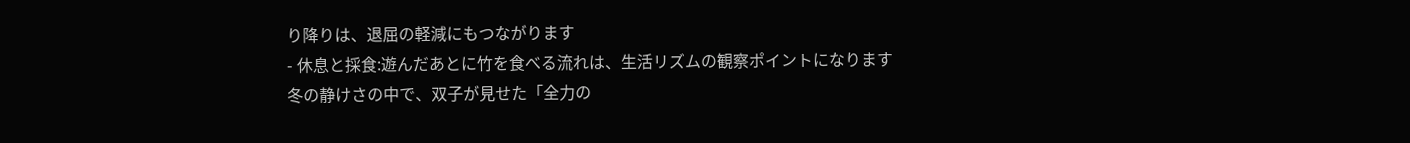り降りは、退屈の軽減にもつながります
- 休息と採食:遊んだあとに竹を食べる流れは、生活リズムの観察ポイントになります
冬の静けさの中で、双子が見せた「全力の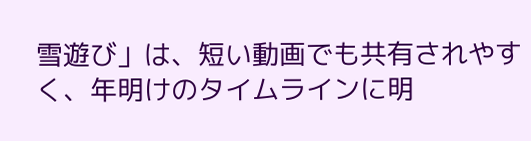雪遊び」は、短い動画でも共有されやすく、年明けのタイムラインに明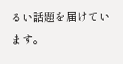るい話題を届けています。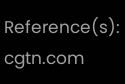Reference(s):
cgtn.com